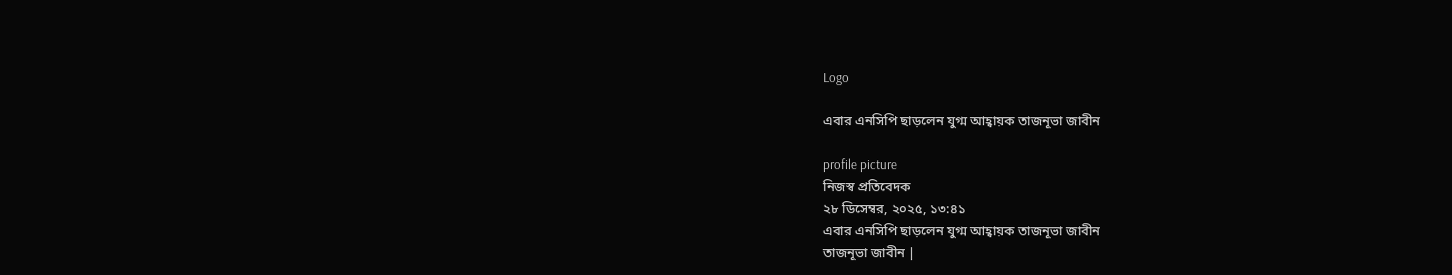Logo

এবার এনসিপি ছাড়লেন যুগ্ম আহ্বায়ক তাজনূভা জাবীন

profile picture
নিজস্ব প্রতিবেদক
২৮ ডিসেম্বর, ২০২৫, ১৩:৪১
এবার এনসিপি ছাড়লেন যুগ্ম আহ্বায়ক তাজনূভা জাবীন
তাজনূভা জাবীন |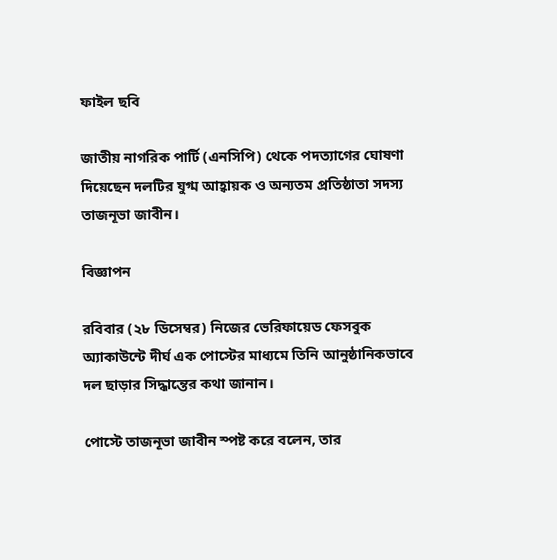ফাইল ছবি

জাতীয় নাগরিক পার্টি (এনসিপি) থেকে পদত্যাগের ঘোষণা দিয়েছেন দলটির যুগ্ম আহ্বায়ক ও অন্যতম প্রতিষ্ঠাতা সদস্য তাজনূভা জাবীন।

বিজ্ঞাপন

রবিবার (২৮ ডিসেম্বর) নিজের ভেরিফায়েড ফেসবুক অ্যাকাউন্টে দীর্ঘ এক পোস্টের মাধ্যমে তিনি আনুষ্ঠানিকভাবে দল ছাড়ার সিদ্ধান্তের কথা জানান।

পোস্টে তাজনূভা জাবীন স্পষ্ট করে বলেন, তার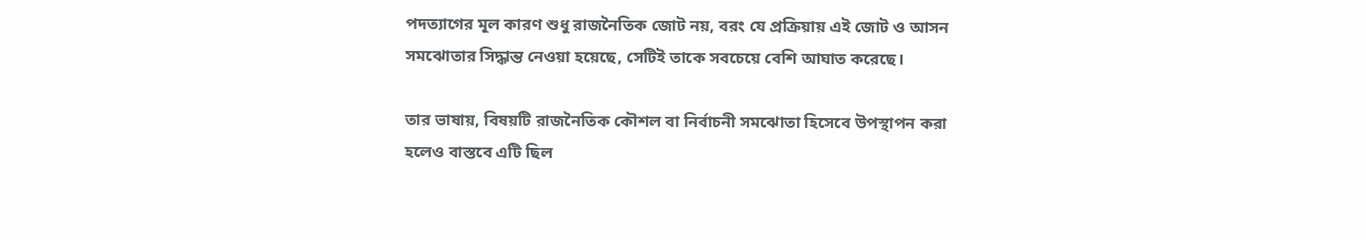পদত্যাগের মূল কারণ শুধু রাজনৈতিক জোট নয়, বরং যে প্রক্রিয়ায় এই জোট ও আসন সমঝোতার সিদ্ধান্ত নেওয়া হয়েছে, সেটিই তাকে সবচেয়ে বেশি আঘাত করেছে।

তার ভাষায়, বিষয়টি রাজনৈতিক কৌশল বা নির্বাচনী সমঝোতা হিসেবে উপস্থাপন করা হলেও বাস্তবে এটি ছিল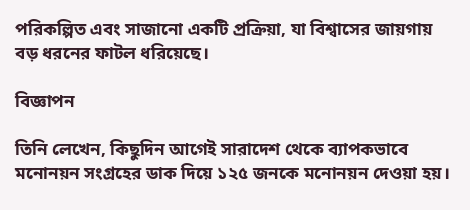পরিকল্পিত এবং সাজানো একটি প্রক্রিয়া, যা বিশ্বাসের জায়গায় বড় ধরনের ফাটল ধরিয়েছে।

বিজ্ঞাপন

তিনি লেখেন, কিছুদিন আগেই সারাদেশ থেকে ব্যাপকভাবে মনোনয়ন সংগ্রহের ডাক দিয়ে ১২৫ জনকে মনোনয়ন দেওয়া হয়।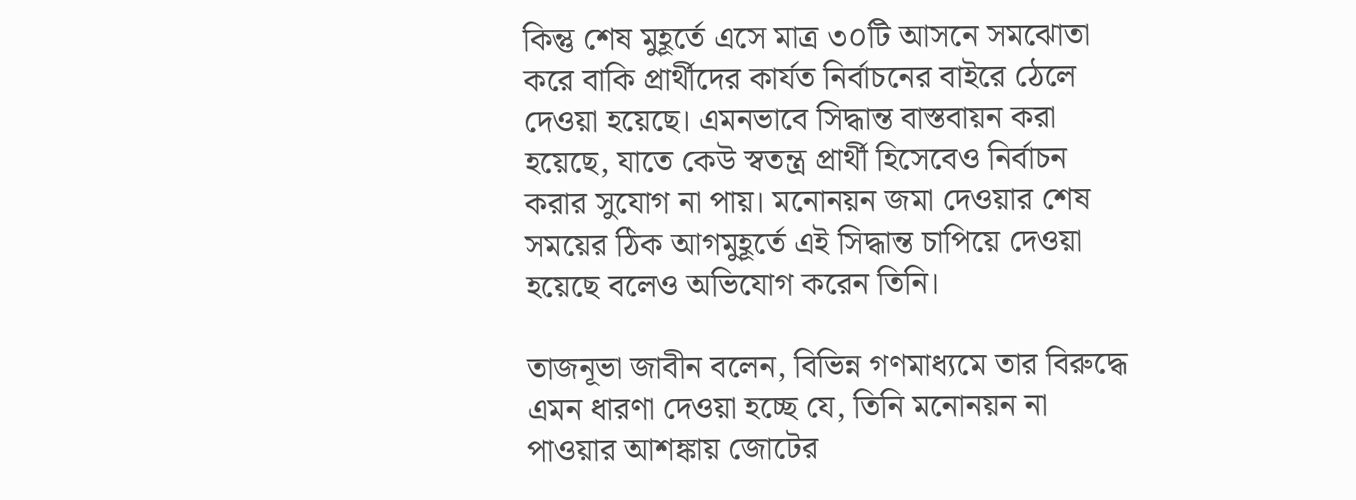কিন্তু শেষ মুহূর্তে এসে মাত্র ৩০টি আসনে সমঝোতা করে বাকি প্রার্থীদের কার্যত নির্বাচনের বাইরে ঠেলে দেওয়া হয়েছে। এমনভাবে সিদ্ধান্ত বাস্তবায়ন করা হয়েছে, যাতে কেউ স্বতন্ত্র প্রার্থী হিসেবেও নির্বাচন করার সুযোগ না পায়। মনোনয়ন জমা দেওয়ার শেষ সময়ের ঠিক আগমুহূর্তে এই সিদ্ধান্ত চাপিয়ে দেওয়া হয়েছে বলেও অভিযোগ করেন তিনি।

তাজনূভা জাবীন বলেন, বিভিন্ন গণমাধ্যমে তার বিরুদ্ধে এমন ধারণা দেওয়া হচ্ছে যে, তিনি মনোনয়ন না পাওয়ার আশঙ্কায় জোটের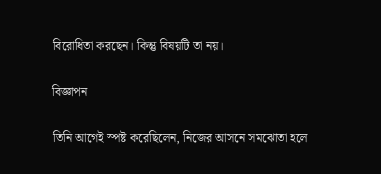বিরোধিতা করছেন। কিন্তু বিষয়টি তা নয়।

বিজ্ঞাপন

তিনি আগেই স্পষ্ট করেছিলেন, নিজের আসনে সমঝোতা হলে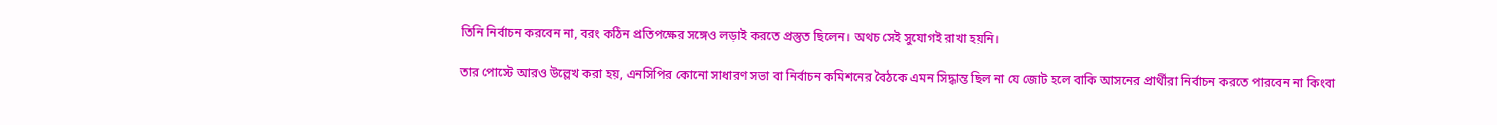তিনি নির্বাচন করবেন না, বরং কঠিন প্রতিপক্ষের সঙ্গেও লড়াই করতে প্রস্তুত ছিলেন। অথচ সেই সুযোগই রাখা হয়নি।

তার পোস্টে আরও উল্লেখ করা হয়, এনসিপির কোনো সাধারণ সভা বা নির্বাচন কমিশনের বৈঠকে এমন সিদ্ধান্ত ছিল না যে জোট হলে বাকি আসনের প্রার্থীরা নির্বাচন করতে পারবেন না কিংবা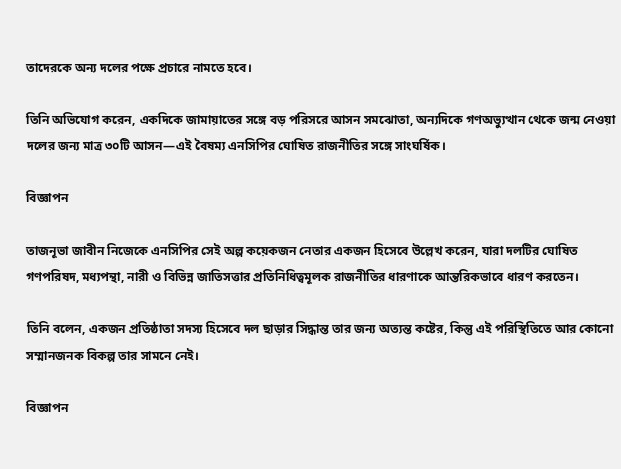তাদেরকে অন্য দলের পক্ষে প্রচারে নামতে হবে।

তিনি অভিযোগ করেন, একদিকে জামায়াতের সঙ্গে বড় পরিসরে আসন সমঝোতা, অন্যদিকে গণঅভ্যুত্থান থেকে জন্ম নেওয়া দলের জন্য মাত্র ৩০টি আসন—এই বৈষম্য এনসিপির ঘোষিত রাজনীতির সঙ্গে সাংঘর্ষিক।

বিজ্ঞাপন

তাজনূভা জাবীন নিজেকে এনসিপির সেই অল্প কয়েকজন নেতার একজন হিসেবে উল্লেখ করেন, যারা দলটির ঘোষিত গণপরিষদ, মধ্যপন্থা, নারী ও বিভিন্ন জাতিসত্তার প্রতিনিধিত্বমূলক রাজনীতির ধারণাকে আন্তরিকভাবে ধারণ করতেন।

তিনি বলেন, একজন প্রতিষ্ঠাতা সদস্য হিসেবে দল ছাড়ার সিদ্ধান্ত তার জন্য অত্যন্ত কষ্টের, কিন্তু এই পরিস্থিতিতে আর কোনো সম্মানজনক বিকল্প তার সামনে নেই।

বিজ্ঞাপন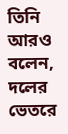তিনি আরও বলেন, দলের ভেতরে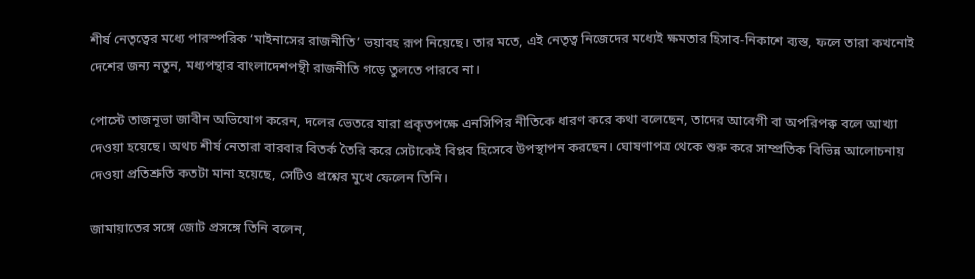শীর্ষ নেতৃত্বের মধ্যে পারস্পরিক ‘মাইনাসের রাজনীতি’ ভয়াবহ রূপ নিয়েছে। তার মতে, এই নেতৃত্ব নিজেদের মধ্যেই ক্ষমতার হিসাব-নিকাশে ব্যস্ত, ফলে তারা কখনোই দেশের জন্য নতুন, মধ্যপন্থার বাংলাদেশপন্থী রাজনীতি গড়ে তুলতে পারবে না।

পোস্টে তাজনূভা জাবীন অভিযোগ করেন, দলের ভেতরে যারা প্রকৃতপক্ষে এনসিপির নীতিকে ধারণ করে কথা বলেছেন, তাদের আবেগী বা অপরিপক্ব বলে আখ্যা দেওয়া হয়েছে। অথচ শীর্ষ নেতারা বারবার বিতর্ক তৈরি করে সেটাকেই বিপ্লব হিসেবে উপস্থাপন করছেন। ঘোষণাপত্র থেকে শুরু করে সাম্প্রতিক বিভিন্ন আলোচনায় দেওয়া প্রতিশ্রুতি কতটা মানা হয়েছে, সেটিও প্রশ্নের মুখে ফেলেন তিনি।

জামায়াতের সঙ্গে জোট প্রসঙ্গে তিনি বলেন,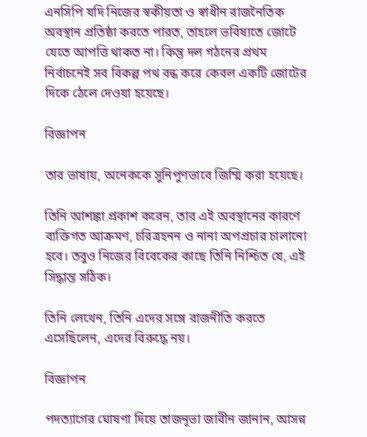এনসিপি যদি নিজের স্বকীয়তা ও স্বাধীন রাজনৈতিক অবস্থান প্রতিষ্ঠা করতে পারত, তাহলে ভবিষ্যতে জোটে যেতে আপত্তি থাকত না। কিন্তু দল গঠনের প্রথম নির্বাচনেই সব বিকল্প পথ বন্ধ করে কেবল একটি জোটের দিকে ঠেলে দেওয়া হয়েছে।

বিজ্ঞাপন

তার ভাষায়, অনেককে সুনিপুণভাবে জিম্মি করা হয়েছে।

তিনি আশঙ্কা প্রকাশ করেন, তার এই অবস্থানের কারণে ব্যক্তিগত আক্রমণ, চরিত্রহনন ও নানা অপপ্রচার চালানো হবে। তবুও নিজের বিবেকের কাছে তিনি নিশ্চিত যে, এই সিদ্ধান্ত সঠিক।

তিনি লেখেন, তিনি এদের সঙ্গে রাজনীতি করতে এসেছিলেন, এদের বিরুদ্ধে নয়।

বিজ্ঞাপন

পদত্যাগের ঘোষণা দিয়ে তাজনূভা জাবীন জানান, আসন্ন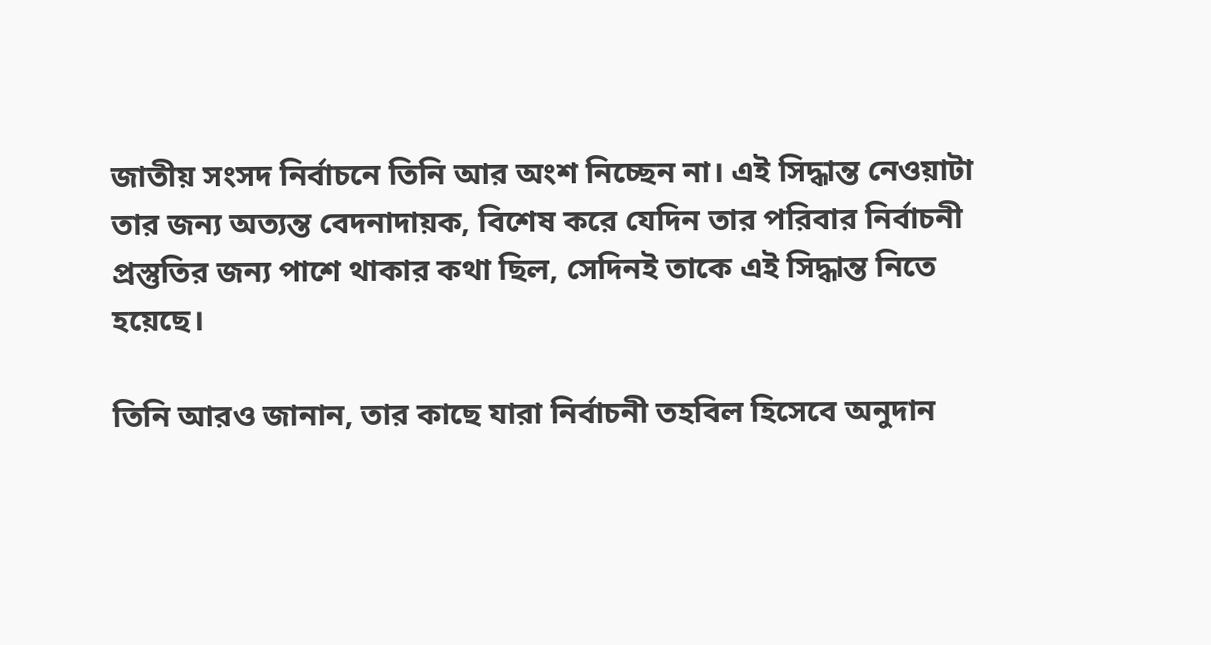জাতীয় সংসদ নির্বাচনে তিনি আর অংশ নিচ্ছেন না। এই সিদ্ধান্ত নেওয়াটা তার জন্য অত্যন্ত বেদনাদায়ক, বিশেষ করে যেদিন তার পরিবার নির্বাচনী প্রস্তুতির জন্য পাশে থাকার কথা ছিল, সেদিনই তাকে এই সিদ্ধান্ত নিতে হয়েছে।

তিনি আরও জানান, তার কাছে যারা নির্বাচনী তহবিল হিসেবে অনুদান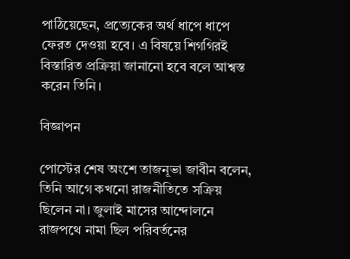পাঠিয়েছেন, প্রত্যেকের অর্থ ধাপে ধাপে ফেরত দেওয়া হবে। এ বিষয়ে শিগগিরই বিস্তারিত প্রক্রিয়া জানানো হবে বলে আশ্বস্ত করেন তিনি।

বিজ্ঞাপন

পোস্টের শেষ অংশে তাজনূভা জাবীন বলেন, তিনি আগে কখনো রাজনীতিতে সক্রিয় ছিলেন না। জুলাই মাসের আন্দোলনে রাজপথে নামা ছিল পরিবর্তনের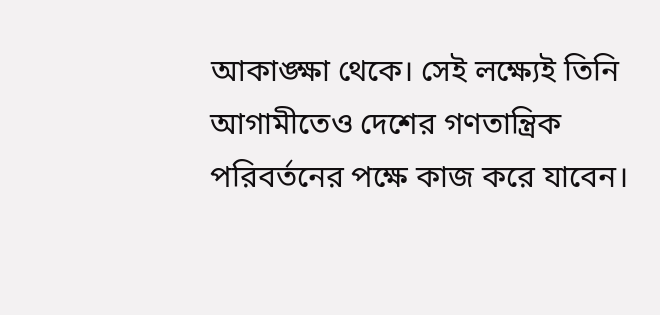আকাঙ্ক্ষা থেকে। সেই লক্ষ্যেই তিনি আগামীতেও দেশের গণতান্ত্রিক পরিবর্তনের পক্ষে কাজ করে যাবেন।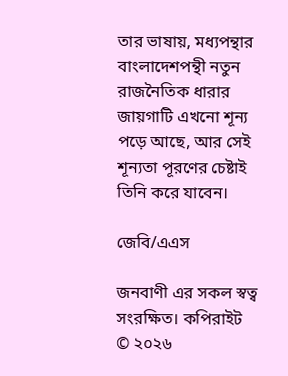তার ভাষায়, মধ্যপন্থার বাংলাদেশপন্থী নতুন রাজনৈতিক ধারার জায়গাটি এখনো শূন্য পড়ে আছে, আর সেই শূন্যতা পূরণের চেষ্টাই তিনি করে যাবেন।

জেবি/এএস

জনবাণী এর সকল স্বত্ব সংরক্ষিত। কপিরাইট © ২০২৬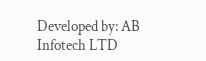Developed by: AB Infotech LTD